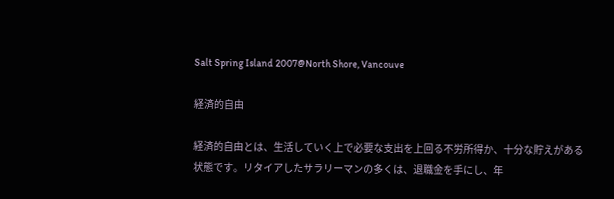Salt Spring Island 2007@North Shore, Vancouve

経済的自由

経済的自由とは、生活していく上で必要な支出を上回る不労所得か、十分な貯えがある状態です。リタイアしたサラリーマンの多くは、退職金を手にし、年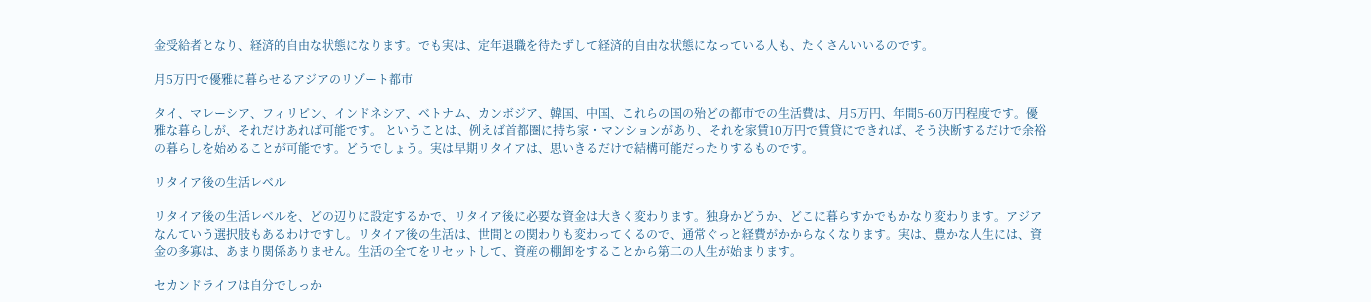金受給者となり、経済的自由な状態になります。でも実は、定年退職を待たずして経済的自由な状態になっている人も、たくさんいいるのです。

月5万円で優雅に暮らせるアジアのリゾート都市

タイ、マレーシア、フィリピン、インドネシア、ベトナム、カンボジア、韓国、中国、これらの国の殆どの都市での生活費は、月5万円、年間5-60万円程度です。優雅な暮らしが、それだけあれば可能です。 ということは、例えば首都圏に持ち家・マンションがあり、それを家賃10万円で賃貸にできれば、そう決断するだけで余裕の暮らしを始めることが可能です。どうでしょう。実は早期リタイアは、思いきるだけで結構可能だったりするものです。

リタイア後の生活レベル

リタイア後の生活レベルを、どの辺りに設定するかで、リタイア後に必要な資金は大きく変わります。独身かどうか、どこに暮らすかでもかなり変わります。アジアなんていう選択肢もあるわけですし。リタイア後の生活は、世間との関わりも変わってくるので、通常ぐっと経費がかからなくなります。実は、豊かな人生には、資金の多寡は、あまり関係ありません。生活の全てをリセットして、資産の棚卸をすることから第二の人生が始まります。

セカンドライフは自分でしっか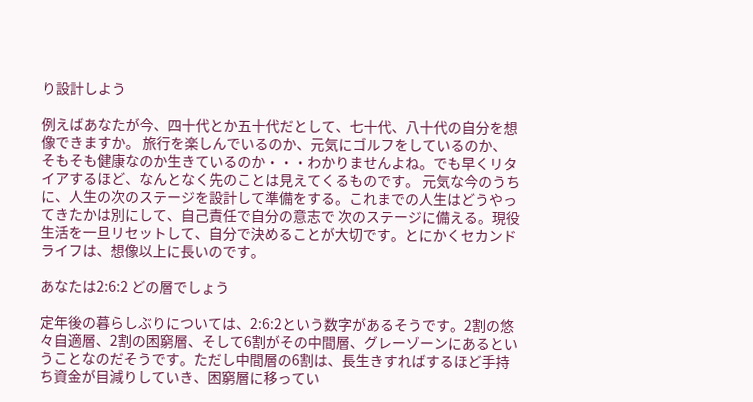り設計しよう

例えばあなたが今、四十代とか五十代だとして、七十代、八十代の自分を想像できますか。 旅行を楽しんでいるのか、元気にゴルフをしているのか、 そもそも健康なのか生きているのか・・・わかりませんよね。でも早くリタイアするほど、なんとなく先のことは見えてくるものです。 元気な今のうちに、人生の次のステージを設計して準備をする。これまでの人生はどうやってきたかは別にして、自己責任で自分の意志で 次のステージに備える。現役生活を一旦リセットして、自分で決めることが大切です。とにかくセカンドライフは、想像以上に長いのです。

あなたは2:6:2 どの層でしょう

定年後の暮らしぶりについては、2:6:2という数字があるそうです。2割の悠々自適層、2割の困窮層、そして6割がその中間層、グレーゾーンにあるということなのだそうです。ただし中間層の6割は、長生きすればするほど手持ち資金が目減りしていき、困窮層に移ってい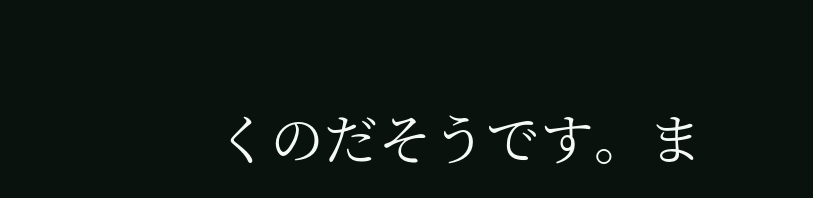くのだそうです。ま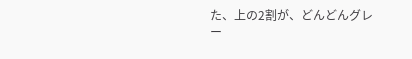た、上の2割が、どんどんグレー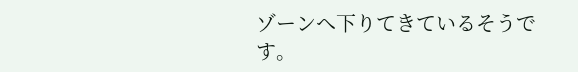ゾーンへ下りてきているそうです。